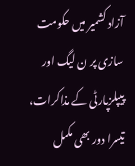آزاد کشمیر میں حکومت سازی پر ن لیگ اور پیپلزپارٹی کے مذاکرات، تیسرا دور بھی مکمل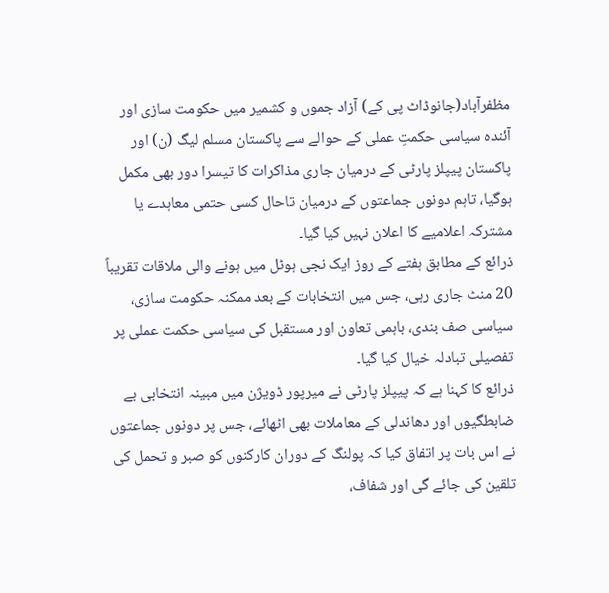مظفرآباد(جانوڈاٹ پی کے) آزاد جموں و کشمیر میں حکومت سازی اور آئندہ سیاسی حکمتِ عملی کے حوالے سے پاکستان مسلم لیگ (ن) اور پاکستان پیپلز پارٹی کے درمیان جاری مذاکرات کا تیسرا دور بھی مکمل ہوگیا، تاہم دونوں جماعتوں کے درمیان تاحال کسی حتمی معاہدے یا مشترکہ اعلامیے کا اعلان نہیں کیا گیا۔
ذرائع کے مطابق ہفتے کے روز ایک نجی ہوٹل میں ہونے والی ملاقات تقریباً 20 منٹ جاری رہی، جس میں انتخابات کے بعد ممکنہ حکومت سازی، سیاسی صف بندی، باہمی تعاون اور مستقبل کی سیاسی حکمت عملی پر تفصیلی تبادلہ خیال کیا گیا۔
ذرائع کا کہنا ہے کہ پیپلز پارٹی نے میرپور ڈویژن میں مبینہ انتخابی بے ضابطگیوں اور دھاندلی کے معاملات بھی اٹھائے، جس پر دونوں جماعتوں نے اس بات پر اتفاق کیا کہ پولنگ کے دوران کارکنوں کو صبر و تحمل کی تلقین کی جائے گی اور شفاف،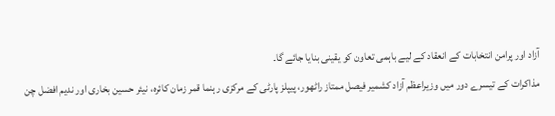آزاد اور پرامن انتخابات کے انعقاد کے لیے باہمی تعاون کو یقینی بنایا جائے گا۔
مذاکرات کے تیسرے دور میں وزیراعظم آزاد کشمیر فیصل ممتاز راٹھور، پیپلز پارٹی کے مرکزی رہنما قمر زمان کائرہ، نیئر حسین بخاری اور ندیم افضل چن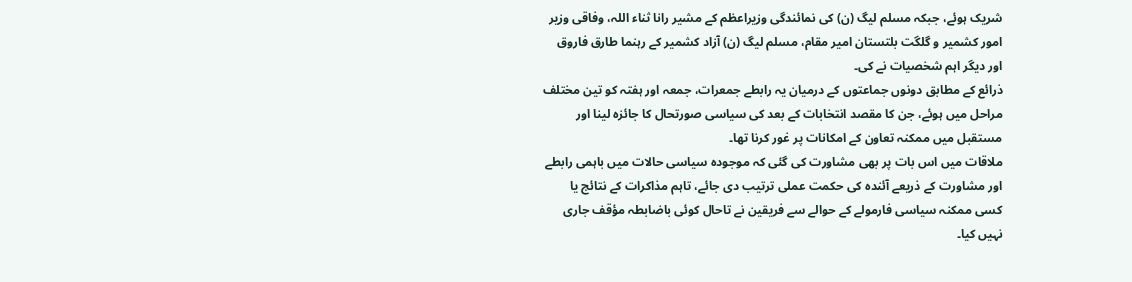شریک ہوئے، جبکہ مسلم لیگ (ن) کی نمائندگی وزیراعظم کے مشیر رانا ثناء اللہ، وفاقی وزیر امور کشمیر و گلگت بلتستان امیر مقام، مسلم لیگ (ن) آزاد کشمیر کے رہنما طارق فاروق اور دیگر اہم شخصیات نے کی۔
ذرائع کے مطابق دونوں جماعتوں کے درمیان یہ رابطے جمعرات، جمعہ اور ہفتہ کو تین مختلف مراحل میں ہوئے، جن کا مقصد انتخابات کے بعد کی سیاسی صورتحال کا جائزہ لینا اور مستقبل میں ممکنہ تعاون کے امکانات پر غور کرنا تھا۔
ملاقات میں اس بات پر بھی مشاورت کی گئی کہ موجودہ سیاسی حالات میں باہمی رابطے اور مشاورت کے ذریعے آئندہ کی حکمت عملی ترتیب دی جائے، تاہم مذاکرات کے نتائج یا کسی ممکنہ سیاسی فارمولے کے حوالے سے فریقین نے تاحال کوئی باضابطہ مؤقف جاری نہیں کیا۔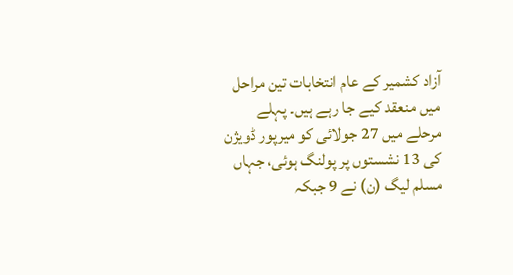آزاد کشمیر کے عام انتخابات تین مراحل میں منعقد کیے جا رہے ہیں۔ پہلے مرحلے میں 27 جولائی کو میرپور ڈویژن کی 13 نشستوں پر پولنگ ہوئی، جہاں مسلم لیگ (ن) نے 9 جبکہ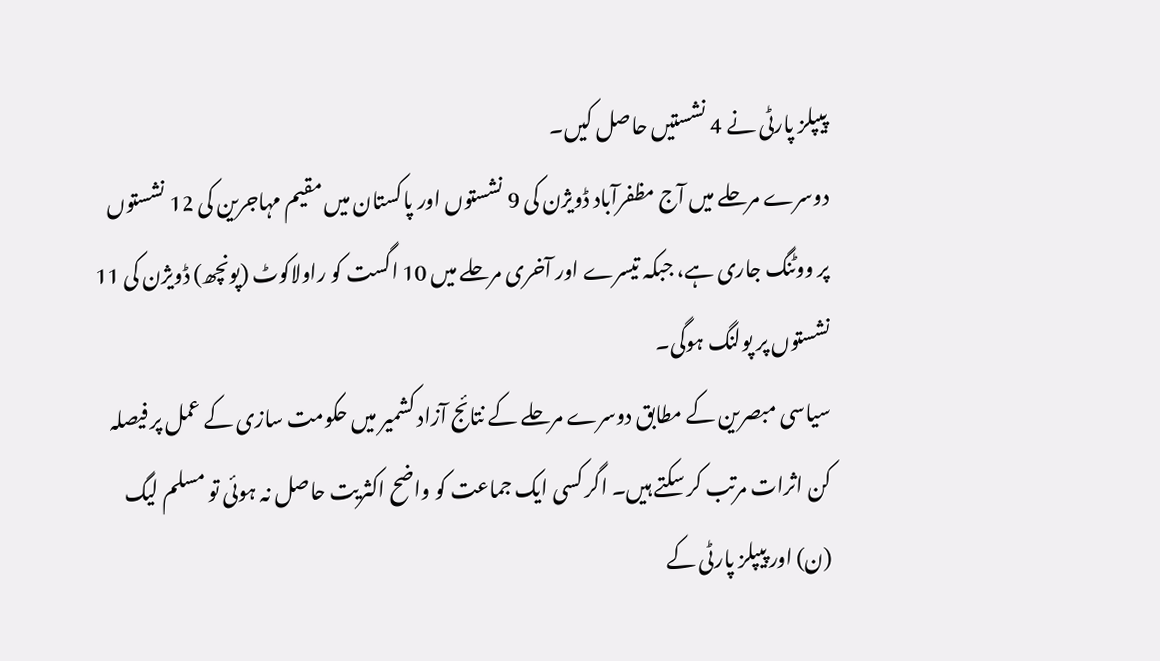پیپلز پارٹی نے 4 نشستیں حاصل کیں۔
دوسرے مرحلے میں آج مظفرآباد ڈویژن کی 9 نشستوں اور پاکستان میں مقیم مہاجرین کی 12 نشستوں پر ووٹنگ جاری ہے، جبکہ تیسرے اور آخری مرحلے میں 10 اگست کو راولاکوٹ (پونچھ) ڈویژن کی 11 نشستوں پر پولنگ ہوگی۔
سیاسی مبصرین کے مطابق دوسرے مرحلے کے نتائج آزاد کشمیر میں حکومت سازی کے عمل پر فیصلہ کن اثرات مرتب کر سکتے ہیں۔ اگر کسی ایک جماعت کو واضح اکثریت حاصل نہ ہوئی تو مسلم لیگ (ن) اور پیپلز پارٹی کے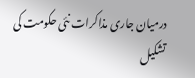درمیان جاری مذاکرات نئی حکومت کی تشکیل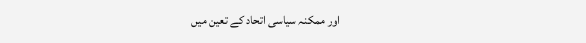اور ممکنہ سیاسی اتحاد کے تعین میں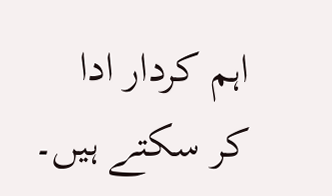اہم کردار ادا کر سکتے ہیں۔